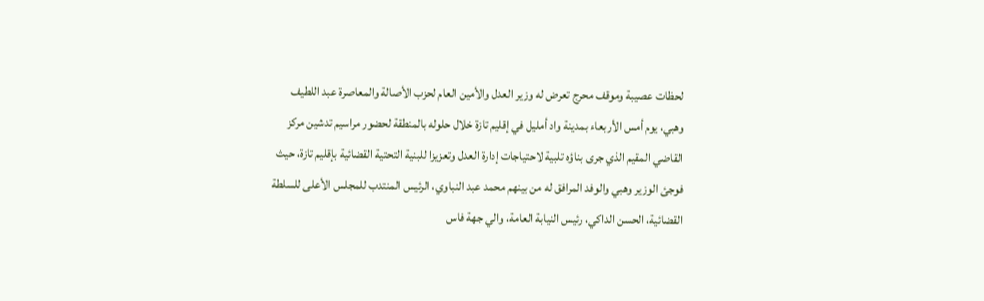لحظات عصيبة وموقف محرج تعرض له وزير العدل والأمين العام لحزب الأصالة والمعاصرة عبد اللطيف وهبي، يوم أمس الأربعاء بمدينة واد أمليل في إقليم تازة خلال حلوله بالمنطقة لحضور مراسيم تدشين مركز القاضي المقيم الذي جرى بناؤه تلبية لاحتياجات إدارة العدل وتعزيزا للبنية التحتية القضائية بإقليم تازة، حيث فوجئ الوزير وهبي والوفد المرافق له من بينهم محمد عبد النباوي، الرئيس المنتدب للمجلس الأعلى للسلطة القضائية، الحسن الداكي، رئيس النيابة العامة، والي جهة فاس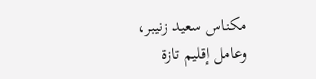مكناس سعيد زنيبر، وعامل إقليم تازة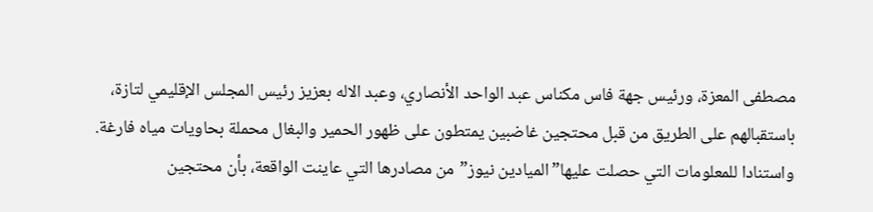مصطفى المعزة، ورئيس جهة فاس مكناس عبد الواحد الأنصاري، وعبد الاله بعزيز رئيس المجلس الإقليمي لتازة، باستقبالهم على الطريق من قبل محتجين غاضبين يمتطون على ظهور الحمير والبغال محملة بحاويات مياه فارغة.
واستنادا للمعلومات التي حصلت عليها”الميادين نيوز”من مصادرها التي عاينت الواقعة، بأن محتجين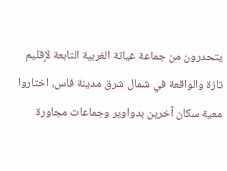يتحدرون من جماعة غياثة الغربية التابعة لإقليم تازة والواقعة في شمال شرق مدينة فاس، اختاروا معية سكان آخرين بدواوير وجماعات مجاورة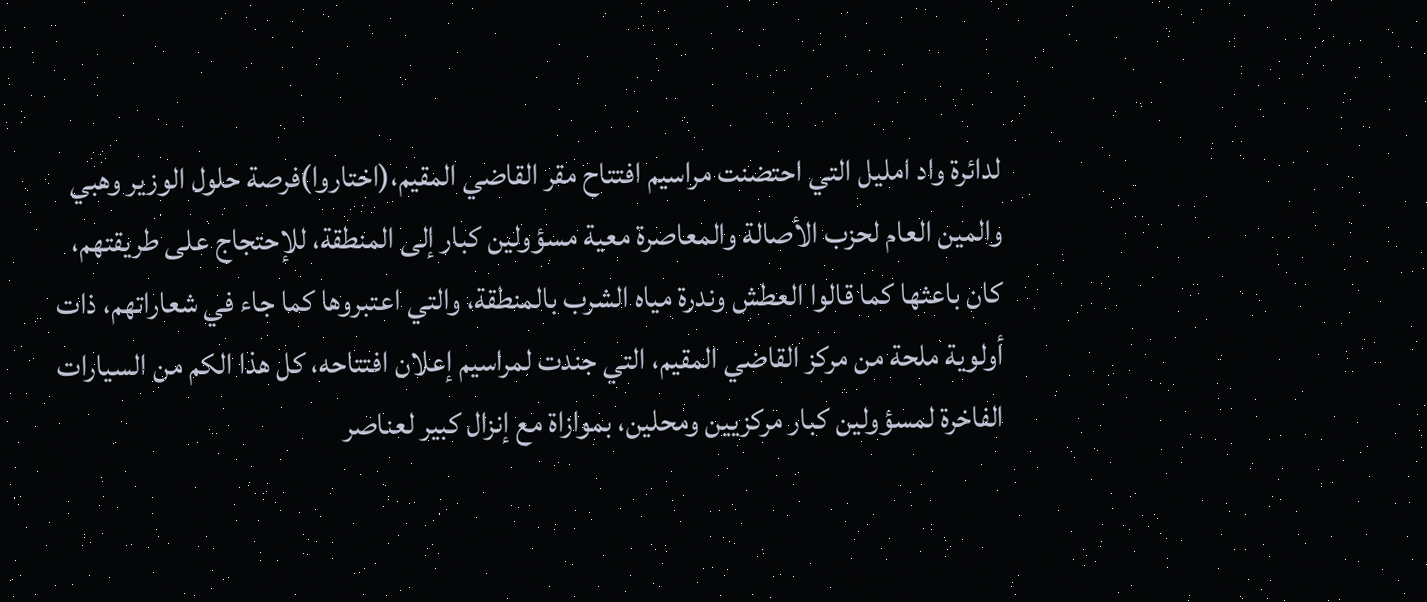لدائرة واد امليل التي احتضنت مراسيم افتتاح مقر القاضي المقيم،(اختاروا)فرصة حلول الوزير وهبي والمين العام لحزب الأصالة والمعاصرة معية مسؤولين كبار إلى المنطقة، للإحتجاج على طريقتهم، كان باعثها كما قالوا العطش وندرة مياه الشرب بالمنطقة، والتي اعتبروها كما جاء في شعاراتهم، ذات أولوية ملحة من مركز القاضي المقيم، التي جندت لمراسيم إعلان افتتاحه، كل هذا الكم من السيارات الفاخرة لمسؤولين كبار مركزيين ومحلين، بموازاة مع إنزال كبير لعناصر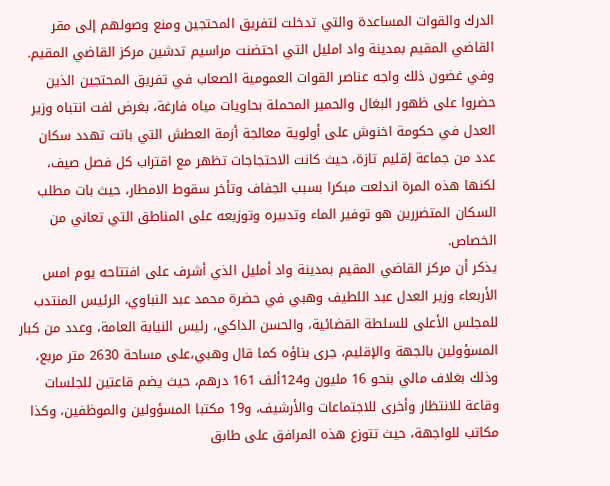الدرك والقوات المساعدة والتي تدخلت لتفريق المحتجين ومنع وصولهم إلى مقر القاضي المقيم بمدينة واد امليل التي احتضنت مراسيم تدشين مركز القاضي المقيم.
وفي غضون ذلك واجه عناصر القوات العمومية الصعاب في تفريق المحتجين الذين حضروا على ظهور البغال والحمير المحملة بحاويات مياه فارغة، بغرض لفت انتباه وزير العدل في حكومة اخنوش على أولوية معالجة أزمة العطش التي باتت تهدد سكان عدد من جماعة إقليم تازة، حيث كانت الاحتجاجات تظهر مع اقتراب كل فصل صيف، لكنها هذه المرة اندلعت مبكرا بسبب الجفاف وتأخر سقوط الامطار، حيث بات مطلب السكان المتضررين هو توفير الماء وتدبيره وتوزيعه على المناطق التي تعاني من الخصاص.
يذكر أن مركز القاضي المقيم بمدينة واد أمليل الذي أشرف على افتتاحه يوم امس الأربعاء وزير العدل عبد اللطيف وهبي في حضرة محمد عبد النباوي، الرئيس المنتدب للمجلس الأعلى للسلطة القضائية، والحسن الداكي، رئيس النيابة العامة، وعدد من كبار المسؤولين بالجهة والإقليم، جرى بناؤه كما قال وهبي،على مساحة 2630 متر مربع، وذلك بغلاف مالي بنحو 16 مليون و124ألف 161 درهم، حيث يضم قاعتين للجلسات وقاعة للانتظار وأخرى للاجتماعات والأرشيف، و19 مكتبا المسؤولين والموظفين، وكذا مكاتب للواجهة، حيث تتوزع هذه المرافق على طابق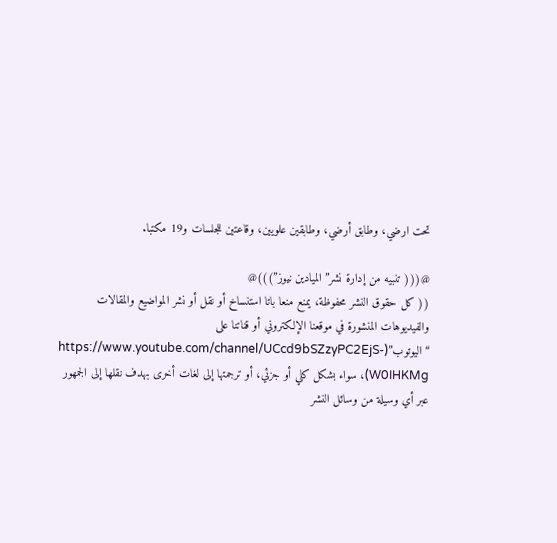تحت ارضي، وطابق أرضي، وطابقين علويين، وقاعتين للجلسات و19 مكتبا.

@((( تنبيه من إدارة نشر”الميادين نيوز”)))@
(( كل حقوق النشر محفوظة، يمنع منعا باتا استنساخ أو نقل أو نشر المواضيع والمقالات والفيديوهات المنشورة في موقعنا الإلكتروني أو قناتنا على “اليوتوب”(https://www.youtube.com/channel/UCcd9bSZzyPC2EjS-W0IHKMg)، سواء بشكل كلي أو جزئي، أو ترجمتها إلى لغات أخرى بهدف نقلها إلى الجمهور عبر أي وسيلة من وسائل النشر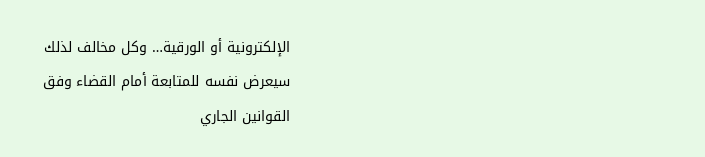الإلكترونية أو الورقية… وكل مخالف لذلك سيعرض نفسه للمتابعة أمام القضاء وفق القوانين الجاري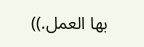بها العمل.))